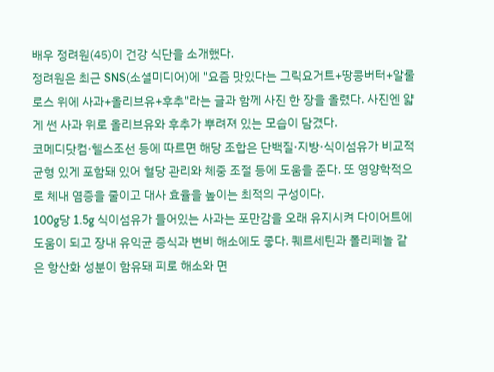배우 정려원(45)이 건강 식단을 소개했다.
정려원은 최근 SNS(소셜미디어)에 "요즘 맛있다는 그릭요거트+땅콩버터+알룰로스 위에 사과+올리브유+후추"라는 글과 함께 사진 한 장을 올렸다. 사진엔 얇게 썬 사과 위로 올리브유와 후추가 뿌려져 있는 모습이 담겼다.
코메디닷컴·헬스조선 등에 따르면 해당 조합은 단백질·지방·식이섬유가 비교적 균형 있게 포함돼 있어 혈당 관리와 체중 조절 등에 도움을 준다. 또 영양학적으로 체내 염증을 줄이고 대사 효율을 높이는 최적의 구성이다.
100g당 1.5g 식이섬유가 들어있는 사과는 포만감을 오래 유지시켜 다이어트에 도움이 되고 장내 유익균 증식과 변비 해소에도 좋다. 퀘르세틴과 폴리페놀 같은 항산화 성분이 함유돼 피로 해소와 면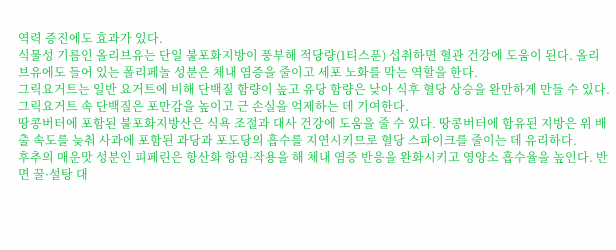역력 증진에도 효과가 있다.
식물성 기름인 올리브유는 단일 불포화지방이 풍부해 적당량(1티스푼) 섭취하면 혈관 건강에 도움이 된다. 올리브유에도 들어 있는 폴리페놀 성분은 체내 염증을 줄이고 세포 노화를 막는 역할을 한다.
그릭요거트는 일반 요거트에 비해 단백질 함량이 높고 유당 함량은 낮아 식후 혈당 상승을 완만하게 만들 수 있다. 그릭요거트 속 단백질은 포만감을 높이고 근 손실을 억제하는 데 기여한다.
땅콩버터에 포함된 불포화지방산은 식욕 조절과 대사 건강에 도움을 줄 수 있다. 땅콩버터에 함유된 지방은 위 배출 속도를 늦춰 사과에 포함된 과당과 포도당의 흡수를 지연시키므로 혈당 스파이크를 줄이는 데 유리하다.
후추의 매운맛 성분인 피페린은 항산화 항염·작용을 해 체내 염증 반응을 완화시키고 영양소 흡수율을 높인다. 반면 꿀·설탕 대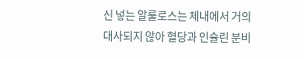신 넣는 알룰로스는 체내에서 거의 대사되지 않아 혈당과 인슐린 분비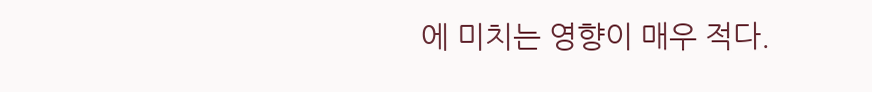에 미치는 영향이 매우 적다.